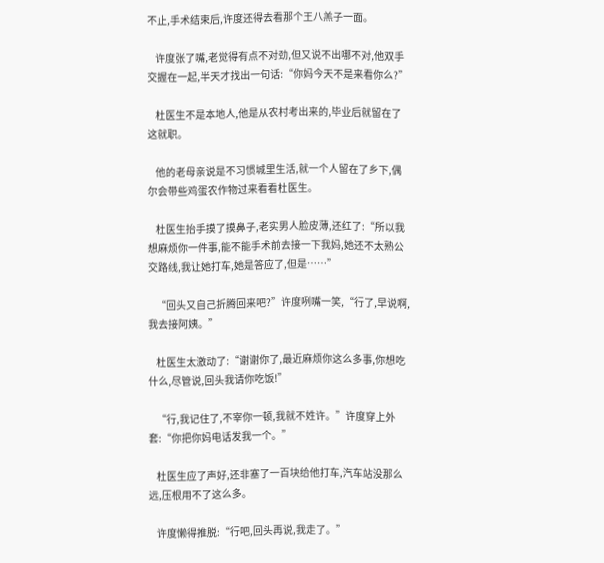不止,手术结束后,许度还得去看那个王八羔子一面。

    许度张了嘴,老觉得有点不对劲,但又说不出哪不对,他双手交握在一起,半天才找出一句话:“你妈今天不是来看你么?”

    杜医生不是本地人,他是从农村考出来的,毕业后就留在了这就职。

    他的老母亲说是不习惯城里生活,就一个人留在了乡下,偶尔会带些鸡蛋农作物过来看看杜医生。

    杜医生抬手摸了摸鼻子,老实男人脸皮薄,还红了:“所以我想麻烦你一件事,能不能手术前去接一下我妈,她还不太熟公交路线,我让她打车,她是答应了,但是……”

    “回头又自己折腾回来吧?”许度咧嘴一笑,“行了,早说啊,我去接阿姨。”

    杜医生太激动了:“谢谢你了,最近麻烦你这么多事,你想吃什么,尽管说,回头我请你吃饭!”

    “行,我记住了,不宰你一顿,我就不姓许。”许度穿上外套:“你把你妈电话发我一个。”

    杜医生应了声好,还非塞了一百块给他打车,汽车站没那么远,压根用不了这么多。

    许度懒得推脱:“行吧,回头再说,我走了。”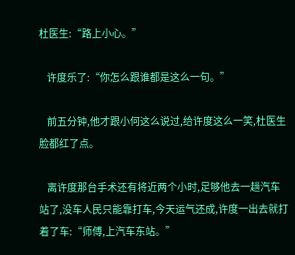杜医生:“路上小心。”

    许度乐了:“你怎么跟谁都是这么一句。”

    前五分钟,他才跟小何这么说过,给许度这么一笑,杜医生脸都红了点。

    离许度那台手术还有将近两个小时,足够他去一趟汽车站了,没车人民只能靠打车,今天运气还成,许度一出去就打着了车:“师傅,上汽车东站。”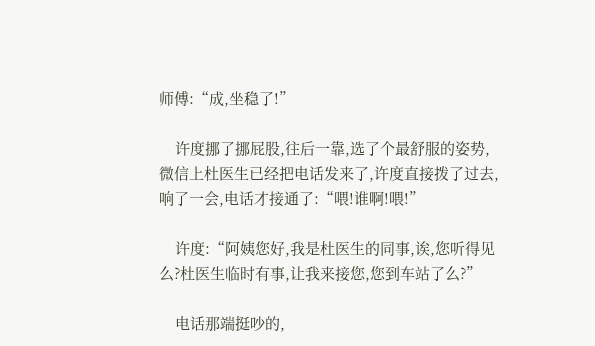师傅:“成,坐稳了!”

    许度挪了挪屁股,往后一靠,选了个最舒服的姿势,微信上杜医生已经把电话发来了,许度直接拨了过去,响了一会,电话才接通了:“喂!谁啊!喂!”

    许度:“阿姨您好,我是杜医生的同事,诶,您听得见么?杜医生临时有事,让我来接您,您到车站了么?”

    电话那端挺吵的,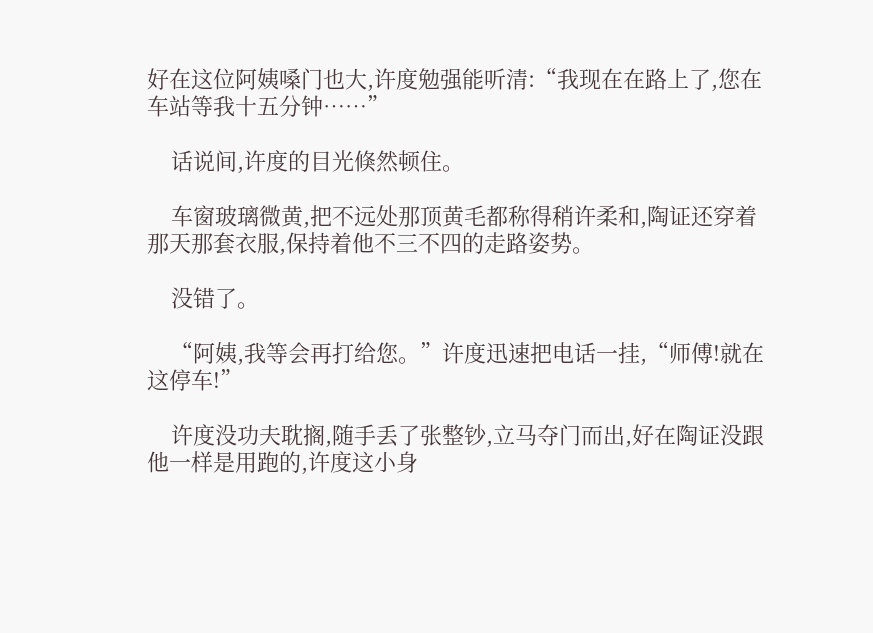好在这位阿姨嗓门也大,许度勉强能听清:“我现在在路上了,您在车站等我十五分钟……”

    话说间,许度的目光倏然顿住。

    车窗玻璃微黄,把不远处那顶黄毛都称得稍许柔和,陶证还穿着那天那套衣服,保持着他不三不四的走路姿势。

    没错了。

    “阿姨,我等会再打给您。”许度迅速把电话一挂,“师傅!就在这停车!”

    许度没功夫耽搁,随手丢了张整钞,立马夺门而出,好在陶证没跟他一样是用跑的,许度这小身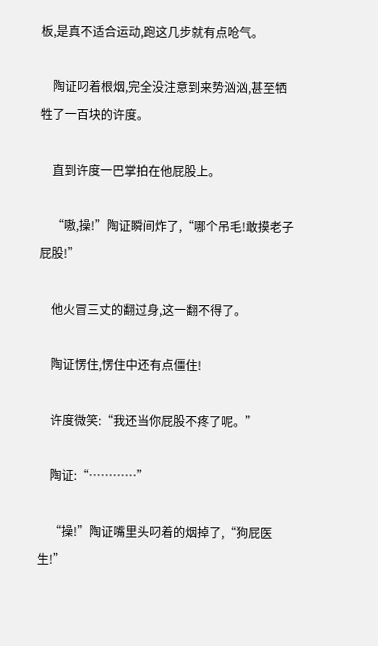板,是真不适合运动,跑这几步就有点呛气。

    陶证叼着根烟,完全没注意到来势汹汹,甚至牺牲了一百块的许度。

    直到许度一巴掌拍在他屁股上。

    “嗷,操!”陶证瞬间炸了,“哪个吊毛!敢摸老子屁股!”

    他火冒三丈的翻过身,这一翻不得了。

    陶证愣住,愣住中还有点僵住!

    许度微笑:“我还当你屁股不疼了呢。”

    陶证:“…………”

    “操!”陶证嘴里头叼着的烟掉了,“狗屁医生!”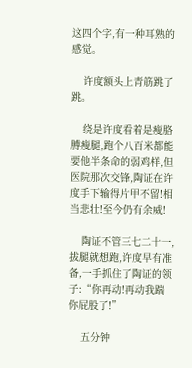这四个字,有一种耳熟的感觉。

    许度额头上青筋跳了跳。

    绕是许度看着是瘦胳膊瘦腿,跑个八百米都能要他半条命的弱鸡样,但医院那次交锋,陶证在许度手下输得片甲不留!相当悲壮!至今仍有余威!

    陶证不管三七二十一,拔腿就想跑,许度早有准备,一手抓住了陶证的领子:“你再动!再动我踹你屁股了!”

    五分钟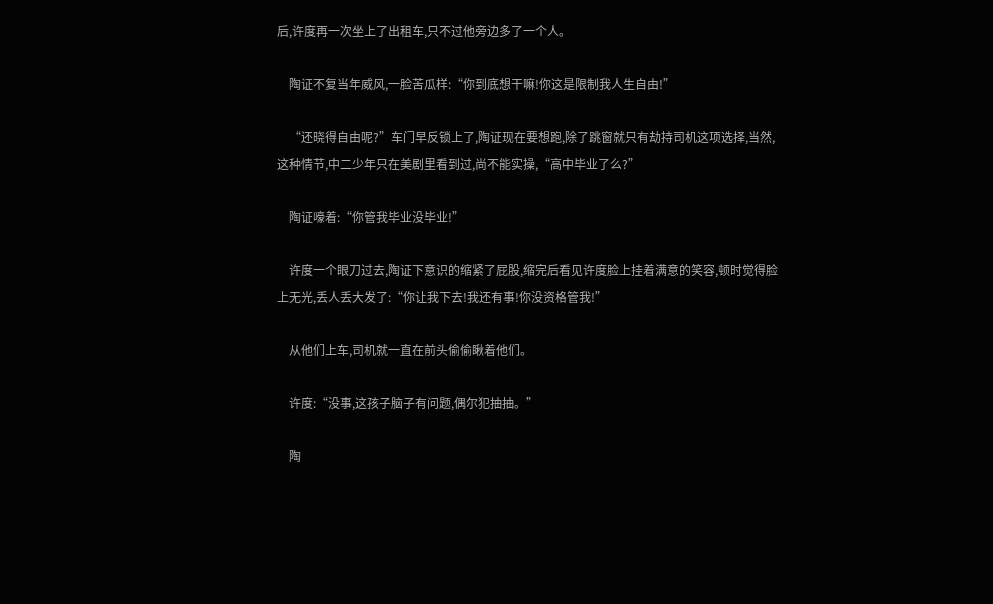后,许度再一次坐上了出租车,只不过他旁边多了一个人。

    陶证不复当年威风,一脸苦瓜样:“你到底想干嘛!你这是限制我人生自由!”

    “还晓得自由呢?”车门早反锁上了,陶证现在要想跑,除了跳窗就只有劫持司机这项选择,当然,这种情节,中二少年只在美剧里看到过,尚不能实操,“高中毕业了么?”

    陶证嚎着:“你管我毕业没毕业!”

    许度一个眼刀过去,陶证下意识的缩紧了屁股,缩完后看见许度脸上挂着满意的笑容,顿时觉得脸上无光,丢人丢大发了:“你让我下去!我还有事!你没资格管我!”

    从他们上车,司机就一直在前头偷偷瞅着他们。

    许度:“没事,这孩子脑子有问题,偶尔犯抽抽。”

    陶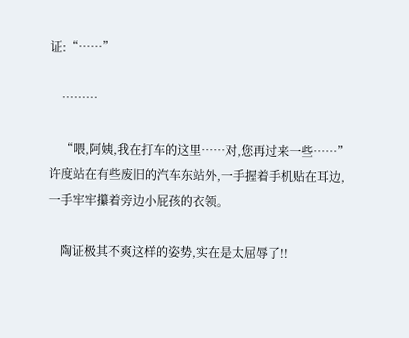证:“……”

    ………

    “喂,阿姨,我在打车的这里……对,您再过来一些……”许度站在有些废旧的汽车东站外,一手握着手机贴在耳边,一手牢牢攥着旁边小屁孩的衣领。

    陶证极其不爽这样的姿势,实在是太屈辱了!!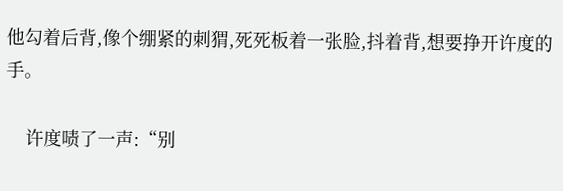他勾着后背,像个绷紧的刺猬,死死板着一张脸,抖着背,想要挣开许度的手。

    许度啧了一声:“别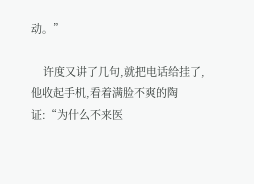动。”

    许度又讲了几句,就把电话给挂了,他收起手机,看着满脸不爽的陶证:“为什么不来医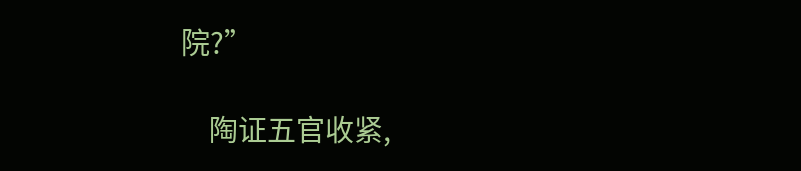院?”

    陶证五官收紧,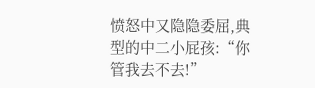愤怒中又隐隐委屈,典型的中二小屁孩:“你管我去不去!”